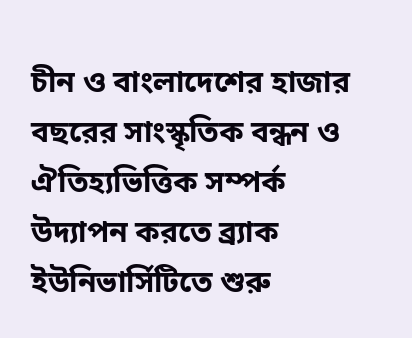চীন ও বাংলাদেশের হাজার বছরের সাংস্কৃতিক বন্ধন ও ঐতিহ্যভিত্তিক সম্পর্ক উদ্যাপন করতে ব্র্যাক ইউনিভার্সিটিতে শুরু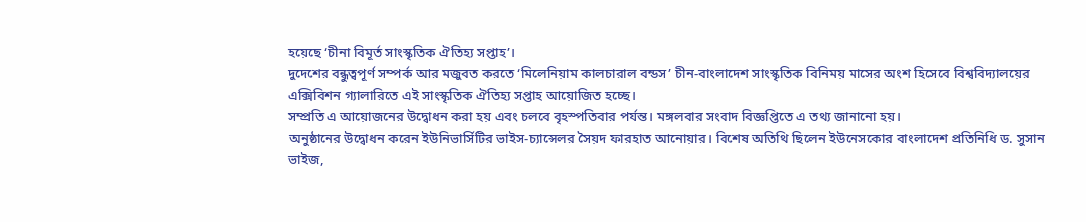হয়েছে ‘চীনা বিমূর্ত সাংস্কৃতিক ঐতিহ্য সপ্তাহ’।
দুদেশের বন্ধুত্বপূর্ণ সম্পর্ক আর মজুবত করতে ‘মিলেনিয়াম কালচারাল বন্ডস’ চীন-বাংলাদেশ সাংস্কৃতিক বিনিময় মাসের অংশ হিসেবে বিশ্ববিদ্যালয়ের এক্সিবিশন গ্যালারিতে এই সাংস্কৃতিক ঐতিহ্য সপ্তাহ আয়োজিত হচ্ছে।
সম্প্রতি এ আয়োজনের উদ্বোধন করা হয় এবং চলবে বৃহস্পতিবার পর্যন্ত। মঙ্গলবার সংবাদ বিজ্ঞপ্তিতে এ তথ্য জানানো হয়।
অনুষ্ঠানের উদ্বোধন করেন ইউনিভার্সিটির ভাইস-চ্যান্সেলর সৈয়দ ফারহাত আনোয়ার। বিশেষ অতিথি ছিলেন ইউনেসকোর বাংলাদেশ প্রতিনিধি ড. সুসান ভাইজ,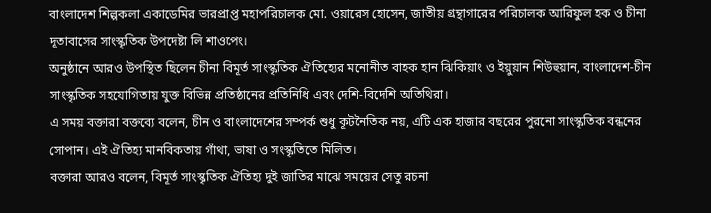বাংলাদেশ শিল্পকলা একাডেমির ভারপ্রাপ্ত মহাপরিচালক মো. ওয়ারেস হোসেন, জাতীয় গ্রন্থাগারের পরিচালক আরিফুল হক ও চীনা দূতাবাসের সাংস্কৃতিক উপদেষ্টা লি শাওপেং।
অনুষ্ঠানে আরও উপস্থিত ছিলেন চীনা বিমূর্ত সাংস্কৃতিক ঐতিহ্যের মনোনীত বাহক হান ঝিকিয়াং ও ইয়ুয়ান শিউহুয়ান, বাংলাদেশ-চীন সাংস্কৃতিক সহযোগিতায় যুক্ত বিভিন্ন প্রতিষ্ঠানের প্রতিনিধি এবং দেশি-বিদেশি অতিথিরা।
এ সময় বক্তারা বক্তব্যে বলেন, চীন ও বাংলাদেশের সম্পর্ক শুধু কূটনৈতিক নয়, এটি এক হাজার বছরের পুরনো সাংস্কৃতিক বন্ধনের সোপান। এই ঐতিহ্য মানবিকতায় গাঁথা, ভাষা ও সংস্কৃতিতে মিলিত।
বক্তারা আরও বলেন, বিমূর্ত সাংস্কৃতিক ঐতিহ্য দুই জাতির মাঝে সময়ের সেতু রচনা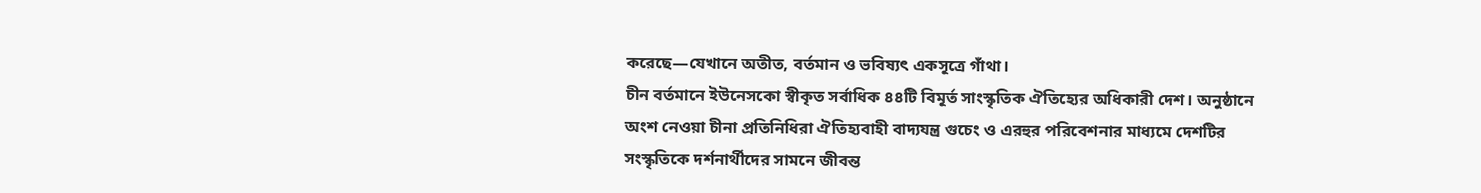করেছে—যেখানে অতীত, বর্তমান ও ভবিষ্যৎ একসূত্রে গাঁথা।
চীন বর্তমানে ইউনেসকো স্বীকৃত সর্বাধিক ৪৪টি বিমূর্ত সাংস্কৃতিক ঐতিহ্যের অধিকারী দেশ। অনুষ্ঠানে অংশ নেওয়া চীনা প্রতিনিধিরা ঐতিহ্যবাহী বাদ্যযন্ত্র গুচেং ও এরহুর পরিবেশনার মাধ্যমে দেশটির সংস্কৃতিকে দর্শনার্থীদের সামনে জীবন্ত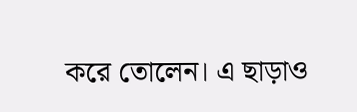করে তোলেন। এ ছাড়াও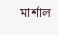মার্শাল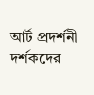আর্ট প্রদর্শনী দর্শকদের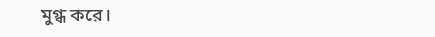মুগ্ধ করে।